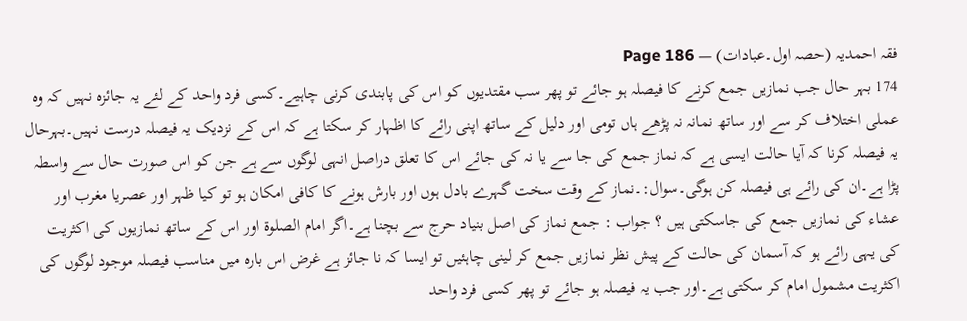فقہ احمدیہ (حصہ اول۔عبادات) — Page 186
174 بہر حال جب نمازیں جمع کرنے کا فیصلہ ہو جائے تو پھر سب مقتدیوں کو اس کی پابندی کرنی چاہیے۔کسی فرد واحد کے لئے یہ جائزہ نہیں کہ وہ عملی اختلاف کر سے اور ساتھ نمانہ نہ پڑھے ہاں تومی اور دلیل کے ساتھ اپنی رائے کا اظہار کر سکتا ہے کہ اس کے نزدیک یہ فیصلہ درست نہیں۔بہرحال یہ فیصلہ کرنا کہ آیا حالت ایسی ہے کہ نماز جمع کی جا سے یا نہ کی جائے اس کا تعلق دراصل انہی لوگوں سے ہے جن کو اس صورت حال سے واسطہ پڑا ہے۔ان کی رائے ہی فیصلہ کن ہوگی۔سوال:۔نماز کے وقت سخت گہرے بادل ہوں اور بارش ہونے کا کافی امکان ہو تو کیا ظہر اور عصریا مغرب اور عشاء کی نمازیں جمع کی جاسکتی ہیں ؟ جواب : جمع نماز کی اصل بنیاد حرج سے بچنا ہے۔اگر امام الصلوۃ اور اس کے ساتھ نمازیوں کی اکثریت کی یہی رائے ہو کہ آسمان کی حالت کے پیش نظر نمازیں جمع کر لینی چاہئیں تو ایسا کہ نا جائز ہے غرض اس بارہ میں مناسب فیصلہ موجود لوگوں کی اکثریت مشمول امام کر سکتی ہے۔اور جب یہ فیصلہ ہو جائے تو پھر کسی فرد واحد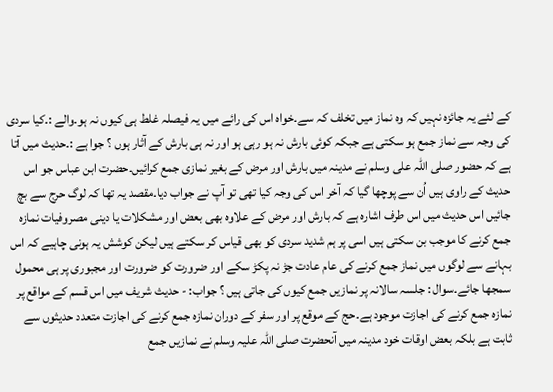کے لئے یہ جائزہ نہیں کہ وہ نماز میں تخلف کہ سے۔خواہ اس کی رائے میں یہ فیصلہ غلط ہی کیوں نہ ہو۔والے :۔کیا سردی کی وجہ سے نماز جمع ہو سکتی ہے جبکہ کوئی بارش نہ ہو رہی ہو اور نہ ہی بارش کے آثار ہوں ؟ جوا ہے :۔حدیث میں آتا ہے کہ حضور صلی اللہ علی وسلم نے مدینہ میں بارش اور مرض کے بغیر نمازی جمع کرائیں۔حضرت ابن عباس جو اس حدیث کے راوی ہیں اُن سے پوچھا گیا کہ آخر اس کی وجہ کیا تھی تو آپ نے جواب دیا۔مقصد یہ تھا کہ لوگ حرج سے بچ جائیں اس حدیث میں اس طرف اشارہ ہے کہ بارش اور مرض کے علاوہ بھی بعض اور مشکلات یا دینی مصروفیات نمازہ جمع کرنے کا موجب بن سکتی ہیں اسی پر ہم شدید سردی کو بھی قیاس کر سکتے ہیں لیکن کوشش یہ ہونی چاہیے کہ اس بہانے سے لوگوں میں نماز جمع کرنے کی عام عادت جڑ نہ پکڑ سکے اور ضرورت کو ضرورت اور مجبوری پر ہی محمول سمجھا جائے۔سوال : جلسہ سالانہ پر نمازیں جمع کیوں کی جاتی ہیں ؟ جواب: - حدیث شریف میں اس قسم کے مواقع پر نمازہ جمع کرنے کی اجازت موجود ہے۔حج کے موقع پر اور سفر کے دوران نمازہ جمع کرنے کی اجازت متعدد حدیثوں سے ثابت ہے بلکہ بعض اوقات خود مدینہ میں آنحضرت صلی اللہ علیہ وسلم نے نمازیں جمع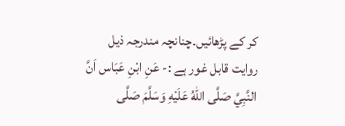کر کے پڑھائیں۔چنانچہ مندرجہ ذیل روایت قابل غور ہے :- عَنِ ابْنِ عَبَاس اَنَّ النَّبِيَّ صَلَّى اللهُ عَلَيْهِ وَسَلَّمَ صَلَّى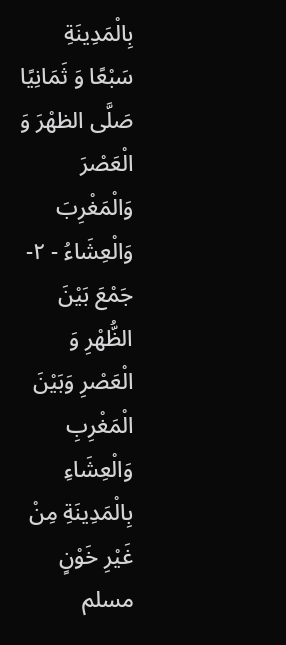بِالْمَدِينَةِ سَبْعًا وَ ثَمَانِيًا صَلَّى الظهْرَ وَ الْعَصْرَ وَالْمَغْرِبَ وَالْعِشَاءُ - ٢- جَمْعَ بَيْنَ الظُّهْرِ وَ الْعَصْرِ وَبَيْنَ الْمَغْرِبِ وَالْعِشَاءِ بِالْمَدِينَةِ مِنْ غَيْرِ خَوْنٍ مسلم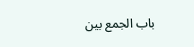باب الجمع بين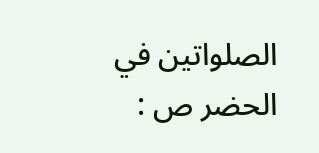الصلواتين في الحضر ص :